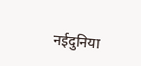नईदुनिया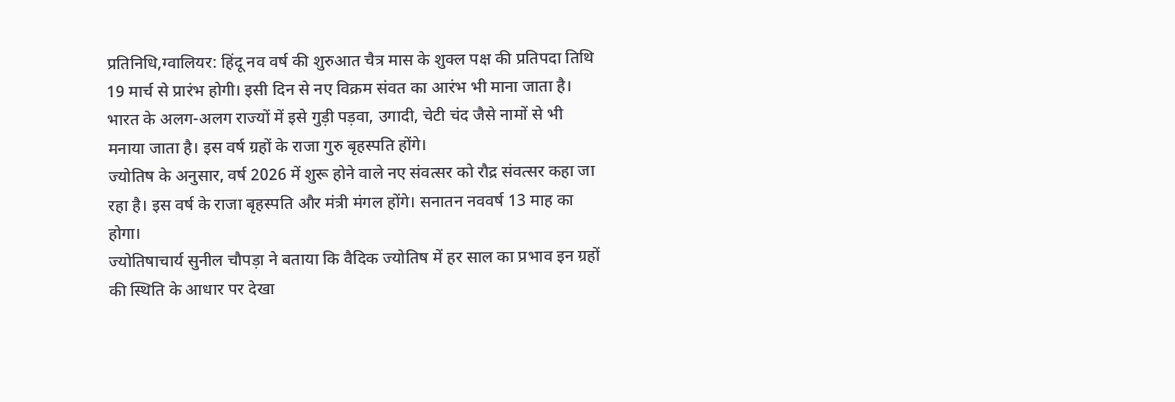प्रतिनिधि,ग्वालियर: हिंदू नव वर्ष की शुरुआत चैत्र मास के शुक्ल पक्ष की प्रतिपदा तिथि 19 मार्च से प्रारंभ होगी। इसी दिन से नए विक्रम संवत का आरंभ भी माना जाता है। भारत के अलग-अलग राज्यों में इसे गुड़ी पड़वा, उगादी, चेटी चंद जैसे नामों से भी मनाया जाता है। इस वर्ष ग्रहों के राजा गुरु बृहस्पति होंगे।
ज्योतिष के अनुसार, वर्ष 2026 में शुरू होने वाले नए संवत्सर को रौद्र संवत्सर कहा जा रहा है। इस वर्ष के राजा बृहस्पति और मंत्री मंगल होंगे। सनातन नववर्ष 13 माह का होगा।
ज्योतिषाचार्य सुनील चौपड़ा ने बताया कि वैदिक ज्योतिष में हर साल का प्रभाव इन ग्रहों की स्थिति के आधार पर देखा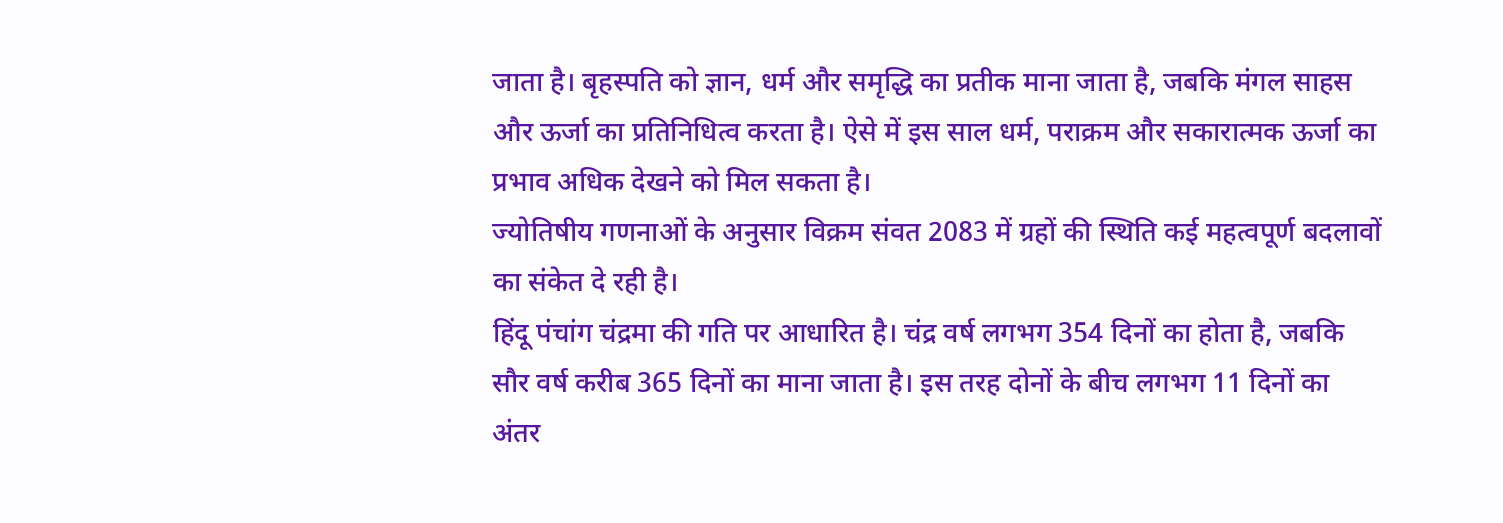जाता है। बृहस्पति को ज्ञान, धर्म और समृद्धि का प्रतीक माना जाता है, जबकि मंगल साहस और ऊर्जा का प्रतिनिधित्व करता है। ऐसे में इस साल धर्म, पराक्रम और सकारात्मक ऊर्जा का प्रभाव अधिक देखने को मिल सकता है।
ज्योतिषीय गणनाओं के अनुसार विक्रम संवत 2083 में ग्रहों की स्थिति कई महत्वपूर्ण बदलावों का संकेत दे रही है।
हिंदू पंचांग चंद्रमा की गति पर आधारित है। चंद्र वर्ष लगभग 354 दिनों का होता है, जबकि सौर वर्ष करीब 365 दिनों का माना जाता है। इस तरह दोनों के बीच लगभग 11 दिनों का अंतर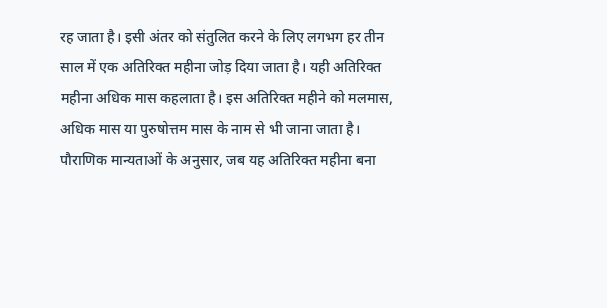रह जाता है। इसी अंतर को संतुलित करने के लिए लगभग हर तीन साल में एक अतिरिक्त महीना जोड़ दिया जाता है। यही अतिरिक्त महीना अधिक मास कहलाता है। इस अतिरिक्त महीने को मलमास, अधिक मास या पुरुषोत्तम मास के नाम से भी जाना जाता है।
पौराणिक मान्यताओं के अनुसार, जब यह अतिरिक्त महीना बना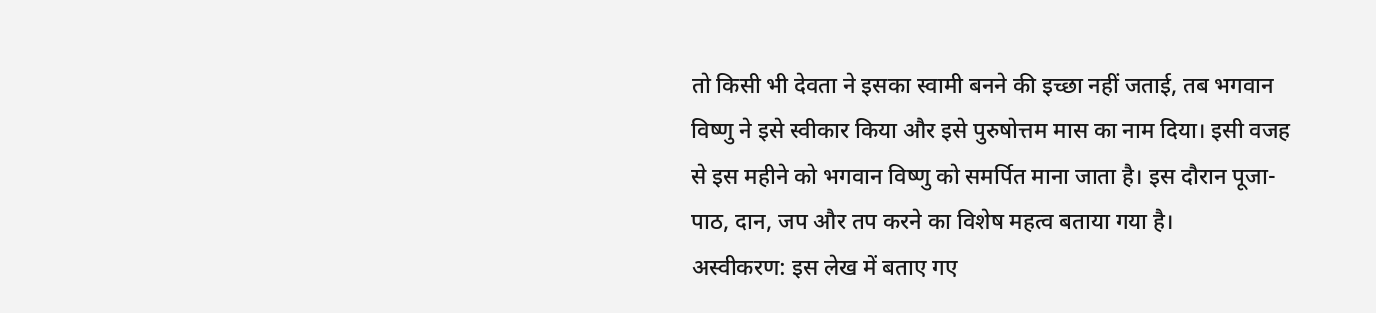तो किसी भी देवता ने इसका स्वामी बनने की इच्छा नहीं जताई, तब भगवान विष्णु ने इसे स्वीकार किया और इसे पुरुषोत्तम मास का नाम दिया। इसी वजह से इस महीने को भगवान विष्णु को समर्पित माना जाता है। इस दौरान पूजा-पाठ, दान, जप और तप करने का विशेष महत्व बताया गया है।
अस्वीकरण: इस लेख में बताए गए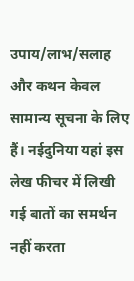उपाय/लाभ/सलाह और कथन केवल सामान्य सूचना के लिए हैं। नईदुनिया यहां इस लेख फीचर में लिखी गई बातों का समर्थन नहीं करता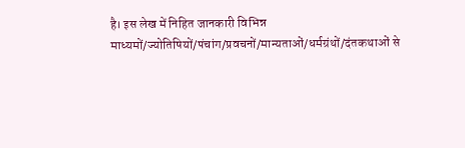है। इस लेख में निहित जानकारी विभिन्न माध्यमों/ज्योतिषियों/पंचांग/प्रवचनों/मान्यताओं/धर्मग्रंथों/दंतकथाओं से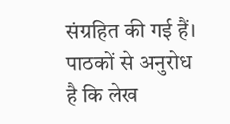संग्रहित की गई हैं। पाठकों से अनुरोध है कि लेख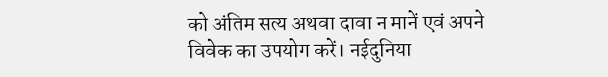को अंतिम सत्य अथवा दावा न मानें एवं अपने विवेक का उपयोग करें। नईदुनिया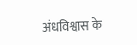अंधविश्वास के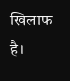खिलाफ है।